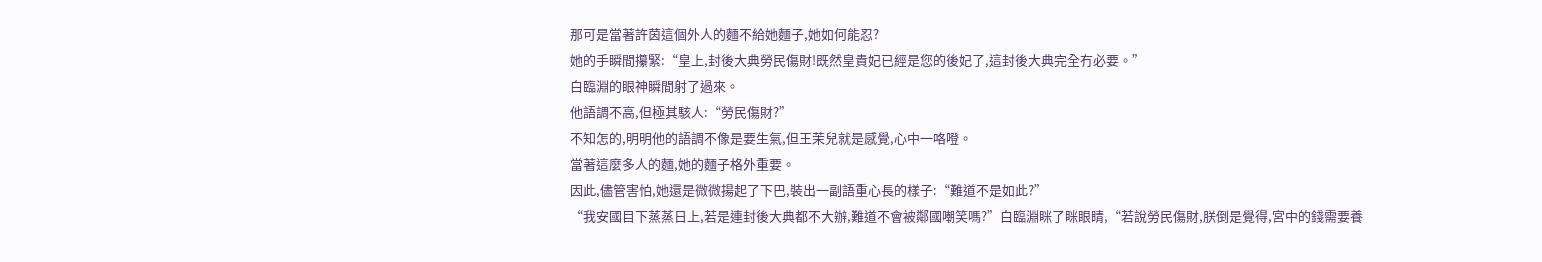那可是當著許茵這個外人的麵不給她麵子,她如何能忍?
她的手瞬間攥緊:“皇上,封後大典勞民傷財!既然皇貴妃已經是您的後妃了,這封後大典完全冇必要。”
白臨淵的眼神瞬間射了過來。
他語調不高,但極其駭人:“勞民傷財?”
不知怎的,明明他的語調不像是要生氣,但王茉兒就是感覺,心中一咯噔。
當著這麼多人的麵,她的麵子格外重要。
因此,儘管害怕,她還是微微揚起了下巴,裝出一副語重心長的樣子:“難道不是如此?”
“我安國目下蒸蒸日上,若是連封後大典都不大辦,難道不會被鄰國嘲笑嗎?”白臨淵眯了眯眼睛,“若說勞民傷財,朕倒是覺得,宮中的錢需要養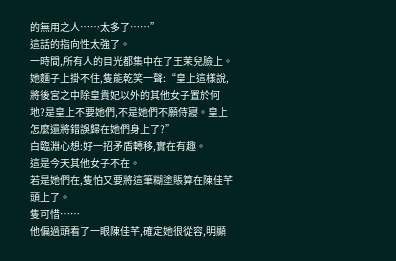的無用之人……太多了……”
這話的指向性太強了。
一時間,所有人的目光都集中在了王茉兒臉上。
她麵子上掛不住,隻能乾笑一聲:“皇上這樣說,將後宮之中除皇貴妃以外的其他女子置於何地?是皇上不要她們,不是她們不願侍寢。皇上怎麼還將錯誤歸在她們身上了?”
白臨淵心想:好一招矛盾轉移,實在有趣。
這是今天其他女子不在。
若是她們在,隻怕又要將這筆糊塗賬算在陳佳芊頭上了。
隻可惜……
他偏過頭看了一眼陳佳芊,確定她很從容,明顯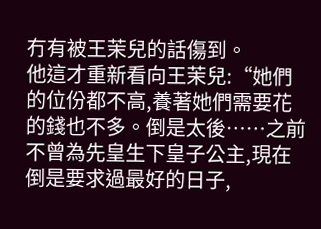冇有被王茉兒的話傷到。
他這才重新看向王茉兒:“她們的位份都不高,養著她們需要花的錢也不多。倒是太後……之前不曾為先皇生下皇子公主,現在倒是要求過最好的日子,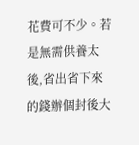花費可不少。若是無需供養太後,省出省下來的錢辦個封後大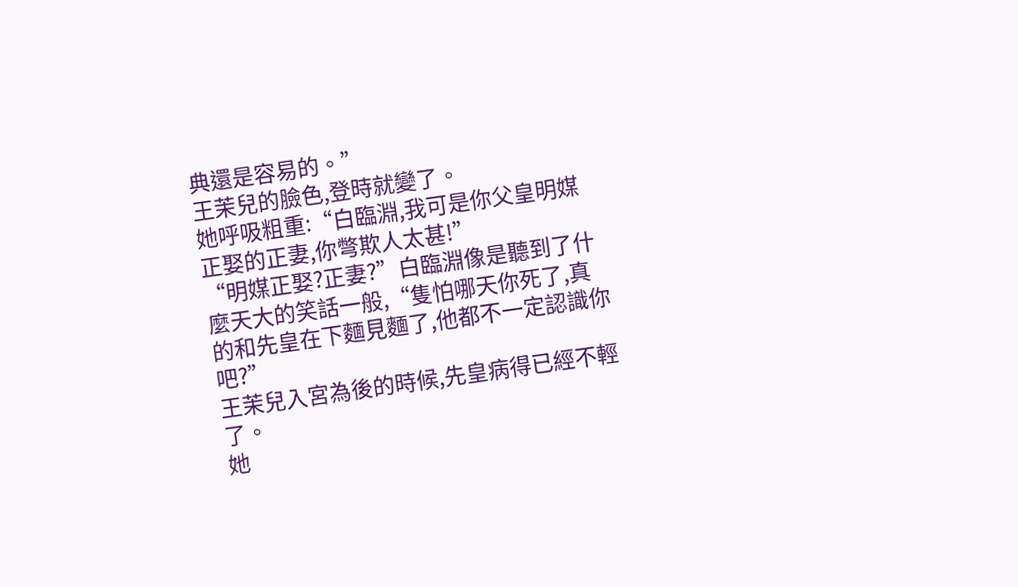典還是容易的。”
王茉兒的臉色,登時就變了。
她呼吸粗重:“白臨淵,我可是你父皇明媒正娶的正妻,你彆欺人太甚!”
“明媒正娶?正妻?”白臨淵像是聽到了什麼天大的笑話一般,“隻怕哪天你死了,真的和先皇在下麵見麵了,他都不一定認識你吧?”
王茉兒入宮為後的時候,先皇病得已經不輕了。
她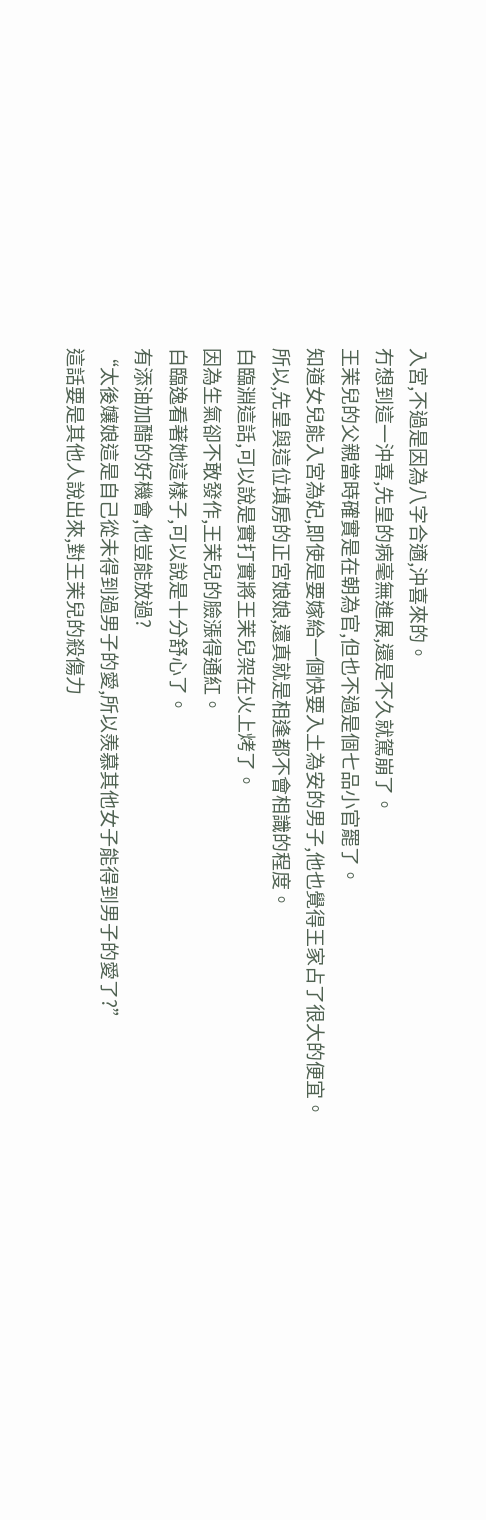入宮,不過是因為八字合適,沖喜來的。
冇想到這一沖喜,先皇的病毫無進展,還是不久就駕崩了。
王茉兒的父親當時確實是在朝為官,但也不過是個七品小官罷了。
知道女兒能入宮為妃,即使是要嫁給一個快要入土為安的男子,他也覺得王家占了很大的便宜。
所以,先皇與這位填房的正宮娘娘,還真就是相逢都不會相識的程度。
白臨淵這話,可以說是實打實將王茉兒架在火上烤了。
因為生氣卻不敢發作,王茉兒的臉漲得通紅。
白臨逸看著她這樣子,可以說是十分舒心了。
有添油加醋的好機會,他豈能放過?
“太後孃娘這是自己從未得到過男子的愛,所以羨慕其他女子能得到男子的愛了?”
這話要是其他人說出來,對王茉兒的殺傷力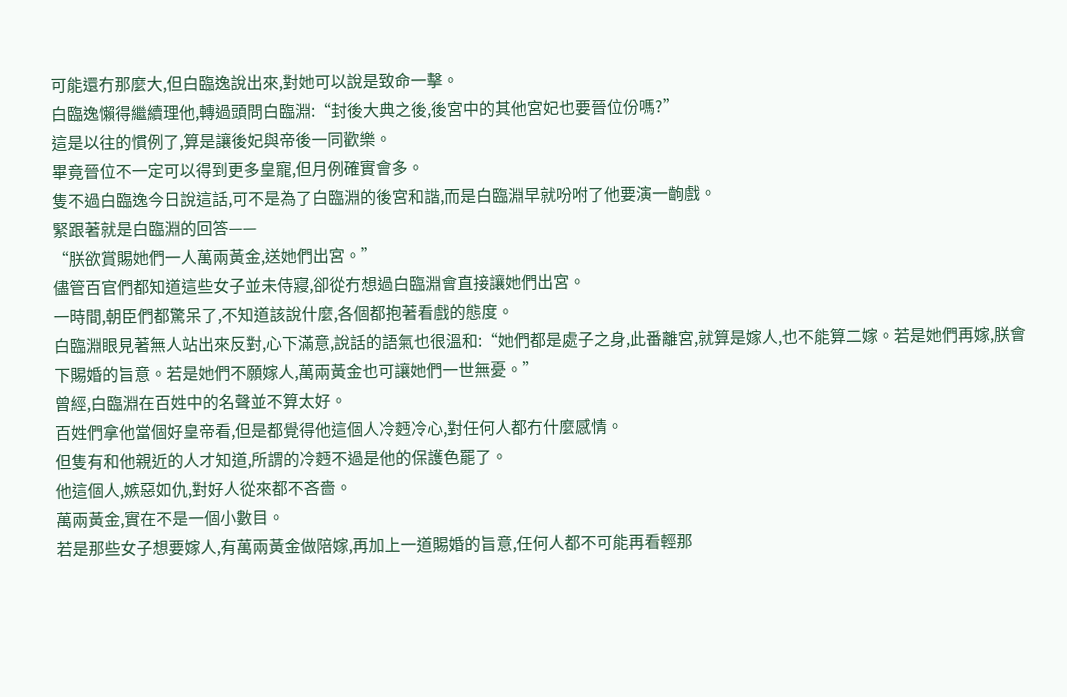可能還冇那麼大,但白臨逸說出來,對她可以說是致命一擊。
白臨逸懶得繼續理他,轉過頭問白臨淵:“封後大典之後,後宮中的其他宮妃也要晉位份嗎?”
這是以往的慣例了,算是讓後妃與帝後一同歡樂。
畢竟晉位不一定可以得到更多皇寵,但月例確實會多。
隻不過白臨逸今日說這話,可不是為了白臨淵的後宮和諧,而是白臨淵早就吩咐了他要演一齣戲。
緊跟著就是白臨淵的回答——
“朕欲賞賜她們一人萬兩黃金,送她們出宮。”
儘管百官們都知道這些女子並未侍寢,卻從冇想過白臨淵會直接讓她們出宮。
一時間,朝臣們都驚呆了,不知道該說什麼,各個都抱著看戲的態度。
白臨淵眼見著無人站出來反對,心下滿意,說話的語氣也很溫和:“她們都是處子之身,此番離宮,就算是嫁人,也不能算二嫁。若是她們再嫁,朕會下賜婚的旨意。若是她們不願嫁人,萬兩黃金也可讓她們一世無憂。”
曾經,白臨淵在百姓中的名聲並不算太好。
百姓們拿他當個好皇帝看,但是都覺得他這個人冷麪冷心,對任何人都冇什麼感情。
但隻有和他親近的人才知道,所謂的冷麪不過是他的保護色罷了。
他這個人,嫉惡如仇,對好人從來都不吝嗇。
萬兩黃金,實在不是一個小數目。
若是那些女子想要嫁人,有萬兩黃金做陪嫁,再加上一道賜婚的旨意,任何人都不可能再看輕那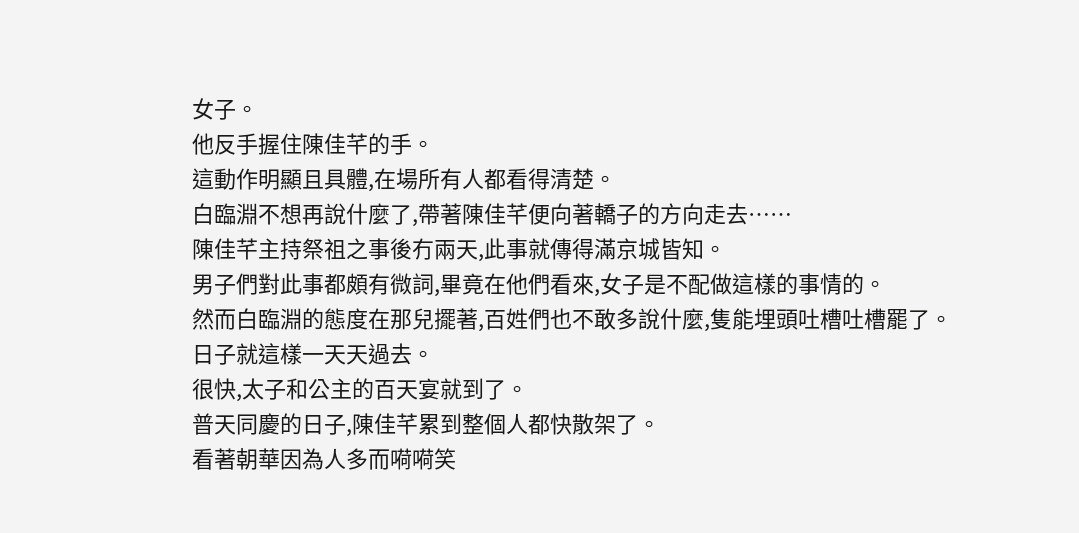女子。
他反手握住陳佳芊的手。
這動作明顯且具體,在場所有人都看得清楚。
白臨淵不想再說什麼了,帶著陳佳芊便向著轎子的方向走去……
陳佳芊主持祭祖之事後冇兩天,此事就傳得滿京城皆知。
男子們對此事都頗有微詞,畢竟在他們看來,女子是不配做這樣的事情的。
然而白臨淵的態度在那兒擺著,百姓們也不敢多說什麼,隻能埋頭吐槽吐槽罷了。
日子就這樣一天天過去。
很快,太子和公主的百天宴就到了。
普天同慶的日子,陳佳芊累到整個人都快散架了。
看著朝華因為人多而嗬嗬笑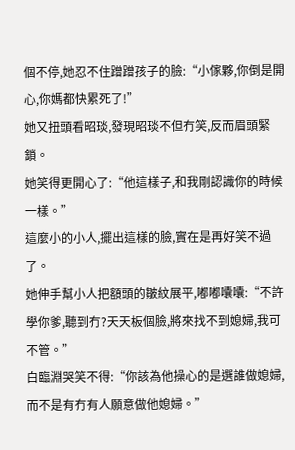個不停,她忍不住蹭蹭孩子的臉:“小傢夥,你倒是開心,你媽都快累死了!”
她又扭頭看昭琰,發現昭琰不但冇笑,反而眉頭緊鎖。
她笑得更開心了:“他這樣子,和我剛認識你的時候一樣。”
這麼小的小人,擺出這樣的臉,實在是再好笑不過了。
她伸手幫小人把額頭的皺紋展平,嘟嘟囔囔:“不許學你爹,聽到冇?天天板個臉,將來找不到媳婦,我可不管。”
白臨淵哭笑不得:“你該為他操心的是選誰做媳婦,而不是有冇有人願意做他媳婦。”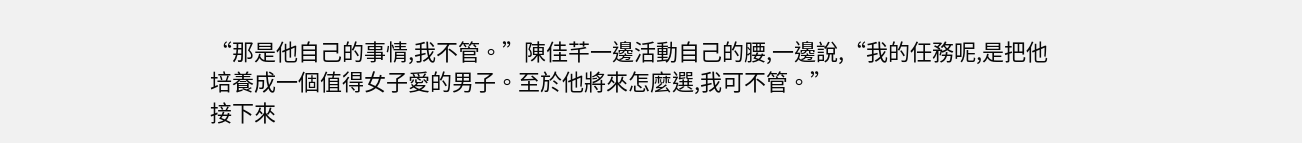“那是他自己的事情,我不管。”陳佳芊一邊活動自己的腰,一邊說,“我的任務呢,是把他培養成一個值得女子愛的男子。至於他將來怎麼選,我可不管。”
接下來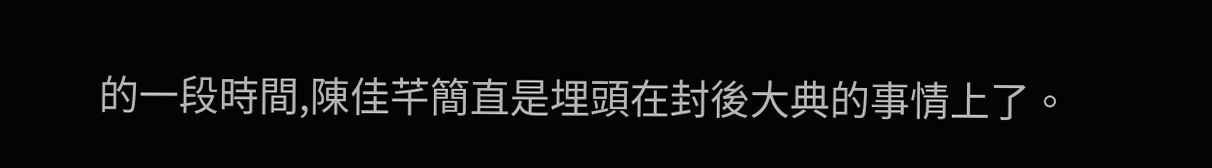的一段時間,陳佳芊簡直是埋頭在封後大典的事情上了。